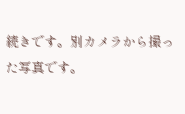続きです。別カメラから撮った写真です。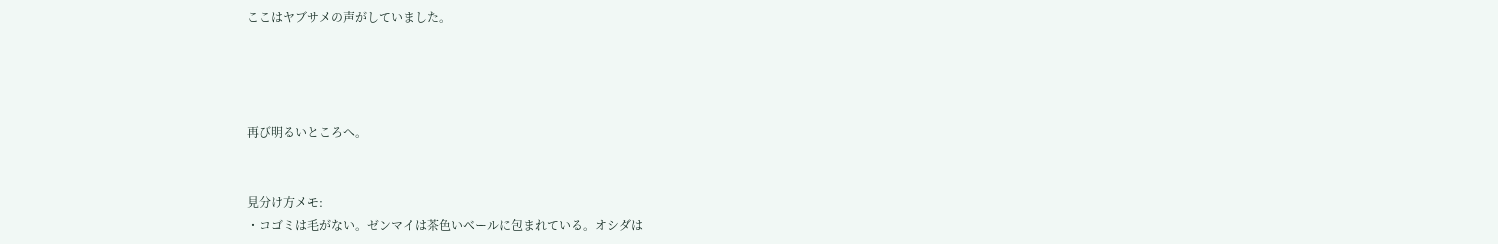ここはヤブサメの声がしていました。




再び明るいところへ。


見分け方メモ:
・コゴミは毛がない。ゼンマイは茶色いベールに包まれている。オシダは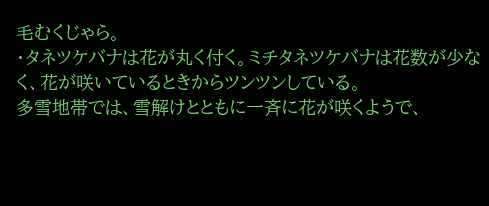毛むくじゃら。
・タネツケバナは花が丸く付く。ミチタネツケバナは花数が少なく、花が咲いているときからツンツンしている。
多雪地帯では、雪解けとともに一斉に花が咲くようで、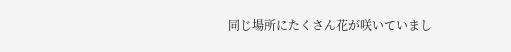同じ場所にたくさん花が咲いていまし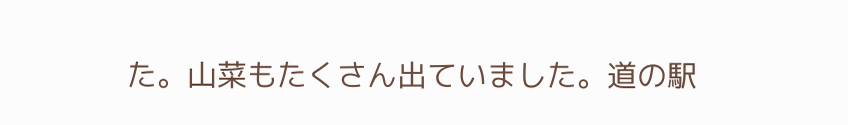た。山菜もたくさん出ていました。道の駅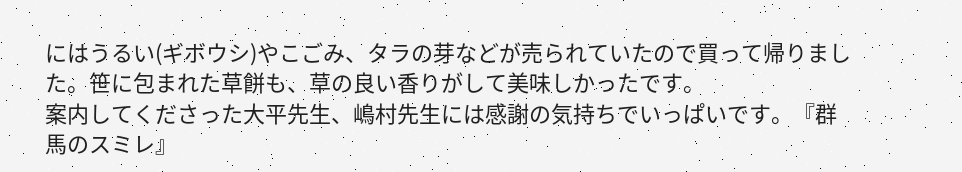にはうるい(ギボウシ)やこごみ、タラの芽などが売られていたので買って帰りました。笹に包まれた草餅も、草の良い香りがして美味しかったです。
案内してくださった大平先生、嶋村先生には感謝の気持ちでいっぱいです。『群馬のスミレ』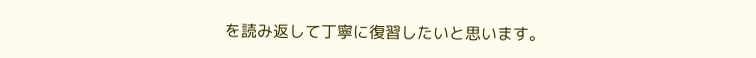を読み返して丁寧に復習したいと思います。